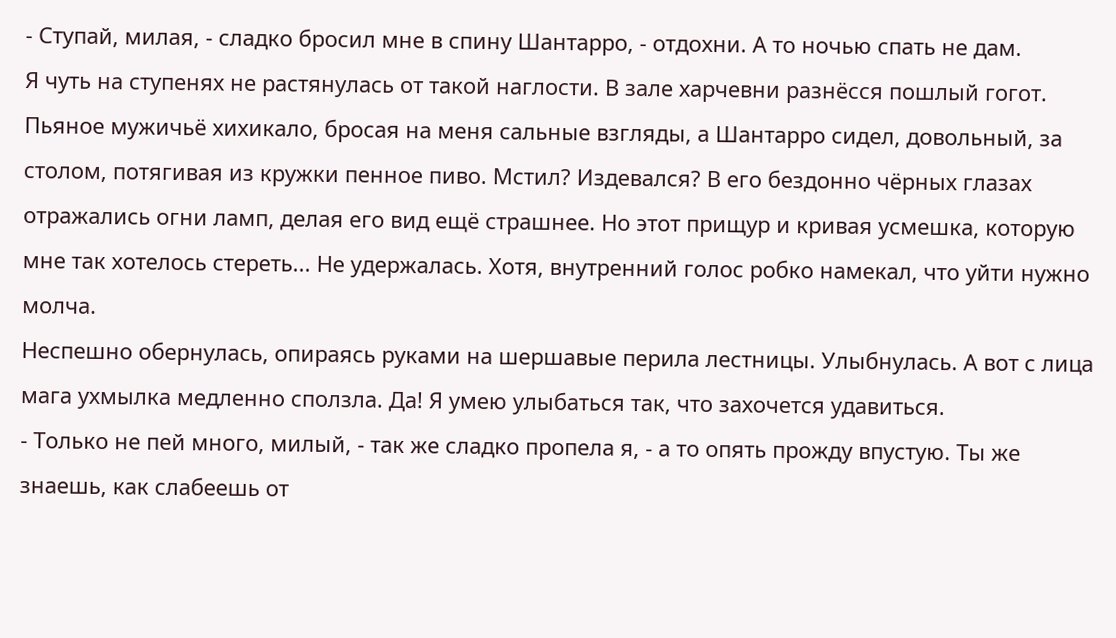- Ступай, милая, - сладко бросил мне в спину Шантарро, - отдохни. А то ночью спать не дам.
Я чуть на ступенях не растянулась от такой наглости. В зале харчевни разнёсся пошлый гогот. Пьяное мужичьё хихикало, бросая на меня сальные взгляды, а Шантарро сидел, довольный, за столом, потягивая из кружки пенное пиво. Мстил? Издевался? В его бездонно чёрных глазах отражались огни ламп, делая его вид ещё страшнее. Но этот прищур и кривая усмешка, которую мне так хотелось стереть... Не удержалась. Хотя, внутренний голос робко намекал, что уйти нужно молча.
Неспешно обернулась, опираясь руками на шершавые перила лестницы. Улыбнулась. А вот с лица мага ухмылка медленно сползла. Да! Я умею улыбаться так, что захочется удавиться.
- Только не пей много, милый, - так же сладко пропела я, - а то опять прожду впустую. Ты же знаешь, как слабеешь от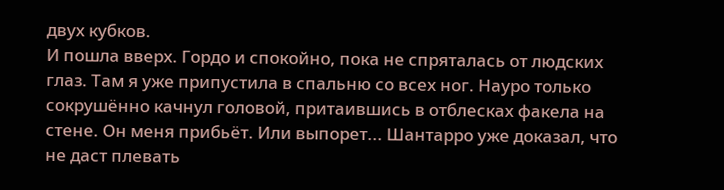двух кубков.
И пошла вверх. Гордо и спокойно, пока не спряталась от людских глаз. Там я уже припустила в спальню со всех ног. Науро только сокрушённо качнул головой, притаившись в отблесках факела на стене. Он меня прибьёт. Или выпорет... Шантарро уже доказал, что не даст плевать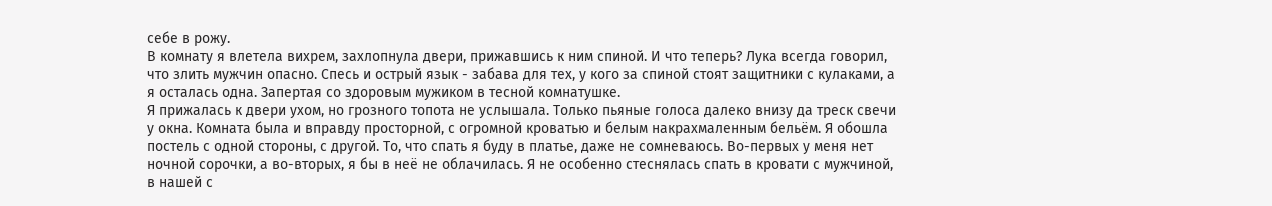себе в рожу.
В комнату я влетела вихрем, захлопнула двери, прижавшись к ним спиной. И что теперь? Лука всегда говорил, что злить мужчин опасно. Спесь и острый язык - забава для тех, у кого за спиной стоят защитники с кулаками, а я осталась одна. Запертая со здоровым мужиком в тесной комнатушке.
Я прижалась к двери ухом, но грозного топота не услышала. Только пьяные голоса далеко внизу да треск свечи у окна. Комната была и вправду просторной, с огромной кроватью и белым накрахмаленным бельём. Я обошла постель с одной стороны, с другой. То, что спать я буду в платье, даже не сомневаюсь. Во-первых у меня нет ночной сорочки, а во-вторых, я бы в неё не облачилась. Я не особенно стеснялась спать в кровати с мужчиной, в нашей с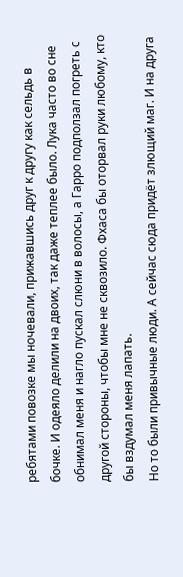ребятами повозке мы ночевали, прижавшись друг к другу как сельдь в бочке. И одеяло делили на двоих, так даже теплее было. Лука часто во сне обнимал меня и нагло пускал слюни в волосы, а Гарро подползал погреть с другой стороны, чтобы мне не сквозило. Фхаса бы оторвал руки любому, кто бы вздумал меня лапать.
Но то были привычные люди. А сейчас сюда придёт злющий маг. И на друга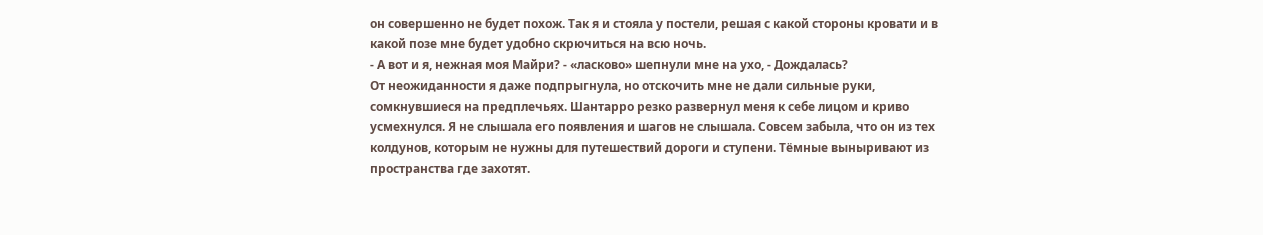он совершенно не будет похож. Так я и стояла у постели, решая с какой стороны кровати и в какой позе мне будет удобно скрючиться на всю ночь.
- А вот и я, нежная моя Майри? - «ласково» шепнули мне на ухо, - Дождалась?
От неожиданности я даже подпрыгнула, но отскочить мне не дали сильные руки, сомкнувшиеся на предплечьях. Шантарро резко развернул меня к себе лицом и криво усмехнулся. Я не слышала его появления и шагов не слышала. Совсем забыла, что он из тех колдунов, которым не нужны для путешествий дороги и ступени. Тёмные выныривают из пространства где захотят.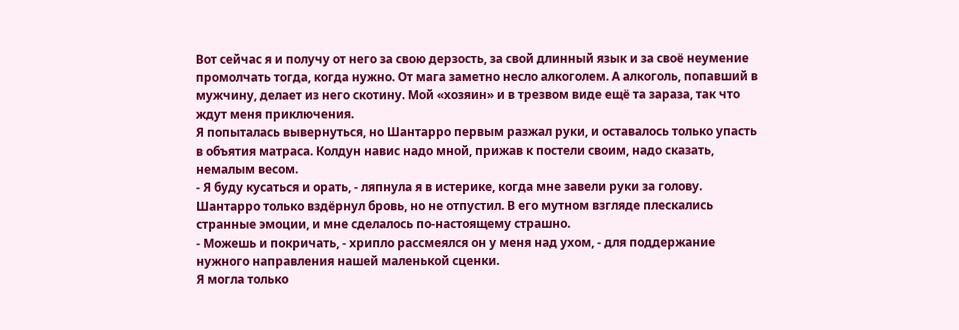Вот сейчас я и получу от него за свою дерзость, за свой длинный язык и за своё неумение промолчать тогда, когда нужно. От мага заметно несло алкоголем. А алкоголь, попавший в мужчину, делает из него скотину. Мой «хозяин» и в трезвом виде ещё та зараза, так что ждут меня приключения.
Я попыталась вывернуться, но Шантарро первым разжал руки, и оставалось только упасть в объятия матраса. Колдун навис надо мной, прижав к постели своим, надо сказать, немалым весом.
- Я буду кусаться и орать, - ляпнула я в истерике, когда мне завели руки за голову.
Шантарро только вздёрнул бровь, но не отпустил. В его мутном взгляде плескались странные эмоции, и мне сделалось по-настоящему страшно.
- Можешь и покричать, - хрипло рассмеялся он у меня над ухом, - для поддержание нужного направления нашей маленькой сценки.
Я могла только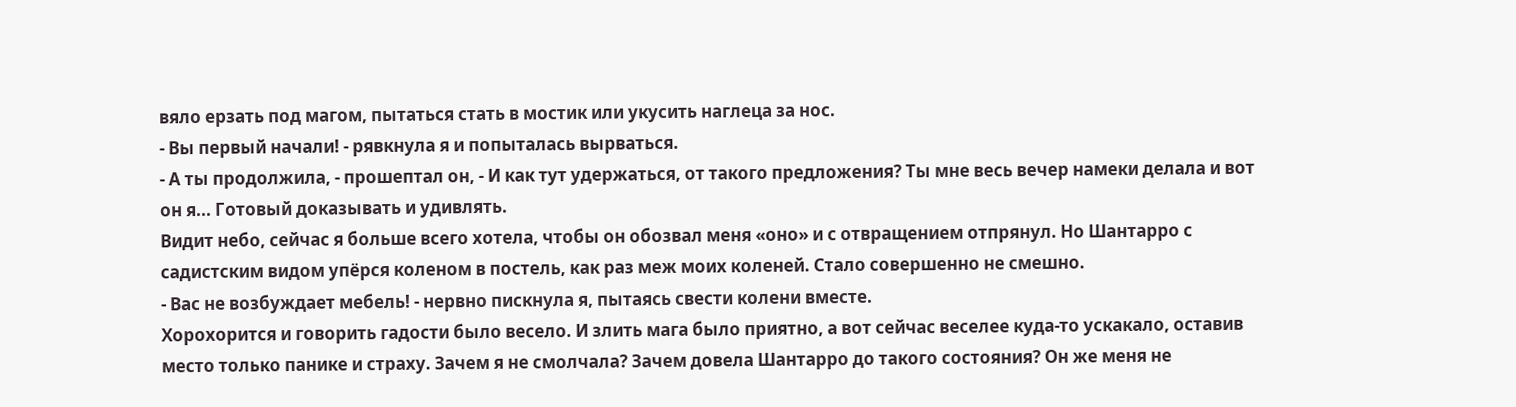вяло ерзать под магом, пытаться стать в мостик или укусить наглеца за нос.
- Вы первый начали! - рявкнула я и попыталась вырваться.
- А ты продолжила, - прошептал он, - И как тут удержаться, от такого предложения? Ты мне весь вечер намеки делала и вот он я... Готовый доказывать и удивлять.
Видит небо, сейчас я больше всего хотела, чтобы он обозвал меня «оно» и с отвращением отпрянул. Но Шантарро с садистским видом упёрся коленом в постель, как раз меж моих коленей. Стало совершенно не смешно.
- Вас не возбуждает мебель! - нервно пискнула я, пытаясь свести колени вместе.
Хорохорится и говорить гадости было весело. И злить мага было приятно, а вот сейчас веселее куда-то ускакало, оставив место только панике и страху. Зачем я не смолчала? Зачем довела Шантарро до такого состояния? Он же меня не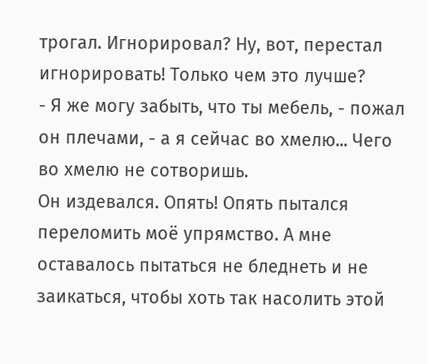трогал. Игнорировал? Ну, вот, перестал игнорировать! Только чем это лучше?
- Я же могу забыть, что ты мебель, - пожал он плечами, - а я сейчас во хмелю... Чего во хмелю не сотворишь.
Он издевался. Опять! Опять пытался переломить моё упрямство. А мне оставалось пытаться не бледнеть и не заикаться, чтобы хоть так насолить этой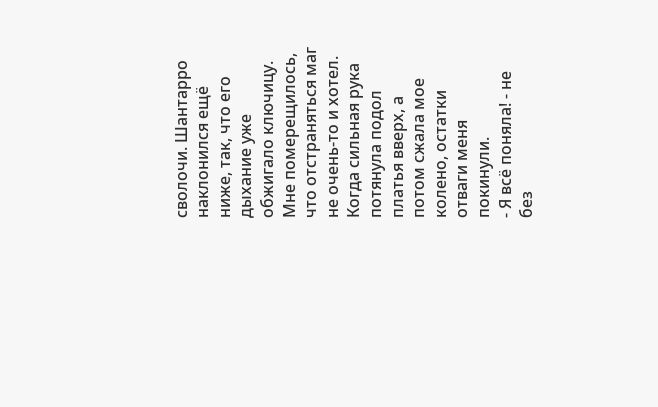сволочи. Шантарро наклонился ещё ниже, так, что его дыхание уже обжигало ключицу. Мне померещилось, что отстраняться маг не очень-то и хотел. Когда сильная рука потянула подол платья вверх, а потом сжала мое колено, остатки отваги меня покинули.
- Я всё поняла! - не без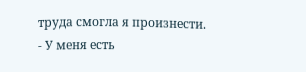труда смогла я произнести.
- У меня есть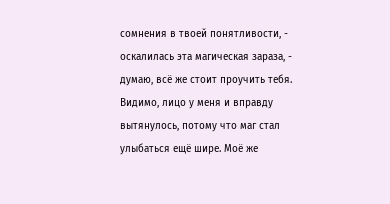сомнения в твоей понятливости, - оскалилась эта магическая зараза, - думаю, всё же стоит проучить тебя.
Видимо, лицо у меня и вправду вытянулось, потому что маг стал улыбаться ещё шире. Моё же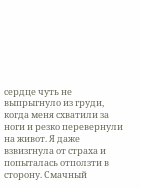сердце чуть не выпрыгнуло из груди, когда меня схватили за ноги и резко перевернули на живот. Я даже взвизгнула от страха и попыталась отползти в сторону. Смачный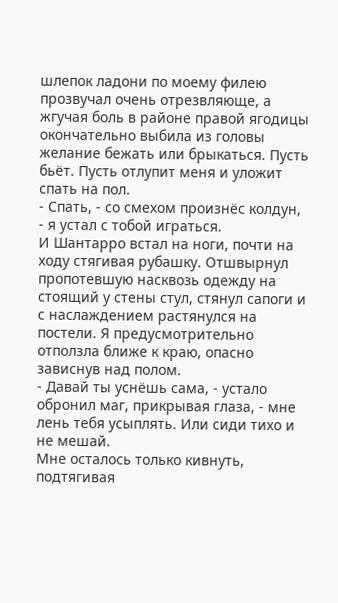шлепок ладони по моему филею прозвучал очень отрезвляюще, а жгучая боль в районе правой ягодицы окончательно выбила из головы желание бежать или брыкаться. Пусть бьёт. Пусть отлупит меня и уложит спать на пол.
- Спать, - со смехом произнёс колдун, - я устал с тобой играться.
И Шантарро встал на ноги, почти на ходу стягивая рубашку. Отшвырнул пропотевшую насквозь одежду на стоящий у стены стул, стянул сапоги и с наслаждением растянулся на постели. Я предусмотрительно отползла ближе к краю, опасно зависнув над полом.
- Давай ты уснёшь сама, - устало обронил маг, прикрывая глаза, - мне лень тебя усыплять. Или сиди тихо и не мешай.
Мне осталось только кивнуть, подтягивая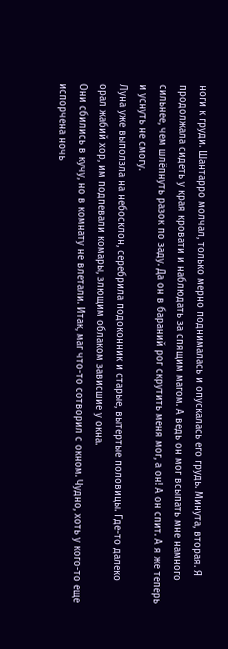ноги к груди. Шантарро молчал, только мерно поднималась и опускалась его грудь. Минута, вторая. Я продолжала сидеть у края кровати и наблюдать за спящим магом. А ведь он мог всыпать мне намного сильнее, чем шлёпнуть разок по заду. Да он в бараний рог скрутить меня мог, а он! А он спит. А я же теперь и уснуть не смогу.
Луна уже выползла на небосклон, серебрила подоконник и старые, вытертые половицы. Где-то далеко орал жабий хор, им подпевали комары, злющим облаком зависшие у окна.
Они сбились в кучу, но в комнату не влетали. Итак, маг что-то сотворил с окном. Чудно, хоть у кого-то еще испорчена ночь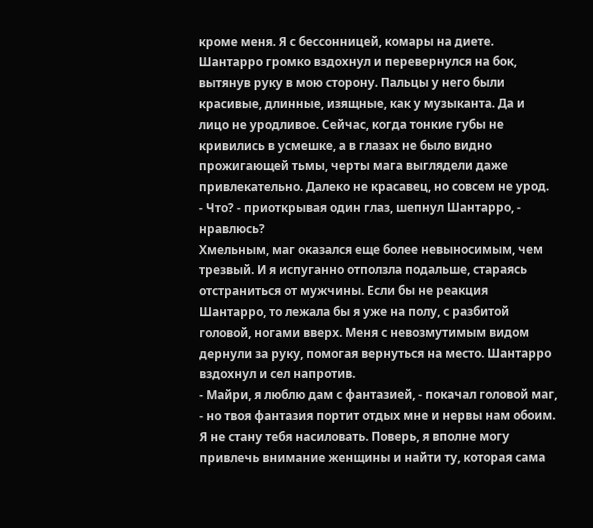кроме меня. Я с бессонницей, комары на диете.
Шантарро громко вздохнул и перевернулся на бок, вытянув руку в мою сторону. Пальцы у него были красивые, длинные, изящные, как у музыканта. Да и лицо не уродливое. Сейчас, когда тонкие губы не кривились в усмешке, а в глазах не было видно прожигающей тьмы, черты мага выглядели даже привлекательно. Далеко не красавец, но совсем не урод.
- Что? - приоткрывая один глаз, шепнул Шантарро, - нравлюсь?
Хмельным, маг оказался еще более невыносимым, чем трезвый. И я испуганно отползла подальше, стараясь отстраниться от мужчины. Если бы не реакция Шантарро, то лежала бы я уже на полу, с разбитой головой, ногами вверх. Меня с невозмутимым видом дернули за руку, помогая вернуться на место. Шантарро вздохнул и сел напротив.
- Майри, я люблю дам с фантазией, - покачал головой маг, - но твоя фантазия портит отдых мне и нервы нам обоим. Я не стану тебя насиловать. Поверь, я вполне могу привлечь внимание женщины и найти ту, которая сама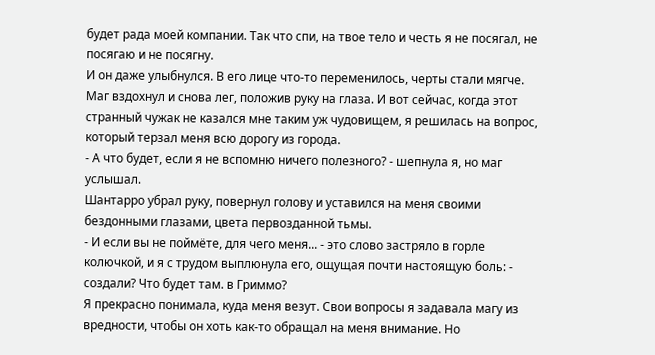будет рада моей компании. Так что спи, на твое тело и честь я не посягал, не посягаю и не посягну.
И он даже улыбнулся. В его лице что-то переменилось, черты стали мягче. Маг вздохнул и снова лег, положив руку на глаза. И вот сейчас, когда этот странный чужак не казался мне таким уж чудовищем, я решилась на вопрос, который терзал меня всю дорогу из города.
- А что будет, если я не вспомню ничего полезного? - шепнула я, но маг услышал.
Шантарро убрал руку, повернул голову и уставился на меня своими бездонными глазами, цвета первозданной тьмы.
- И если вы не поймёте, для чего меня... - это слово застряло в горле колючкой, и я с трудом выплюнула его, ощущая почти настоящую боль: - создали? Что будет там. в Гриммо?
Я прекрасно понимала, куда меня везут. Свои вопросы я задавала магу из вредности, чтобы он хоть как-то обращал на меня внимание. Но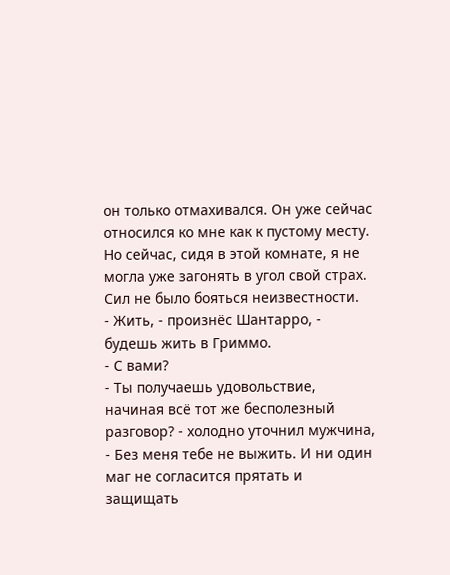он только отмахивался. Он уже сейчас относился ко мне как к пустому месту. Но сейчас, сидя в этой комнате, я не могла уже загонять в угол свой страх. Сил не было бояться неизвестности.
- Жить, - произнёс Шантарро, - будешь жить в Гриммо.
- С вами?
- Ты получаешь удовольствие, начиная всё тот же бесполезный разговор? - холодно уточнил мужчина, - Без меня тебе не выжить. И ни один маг не согласится прятать и защищать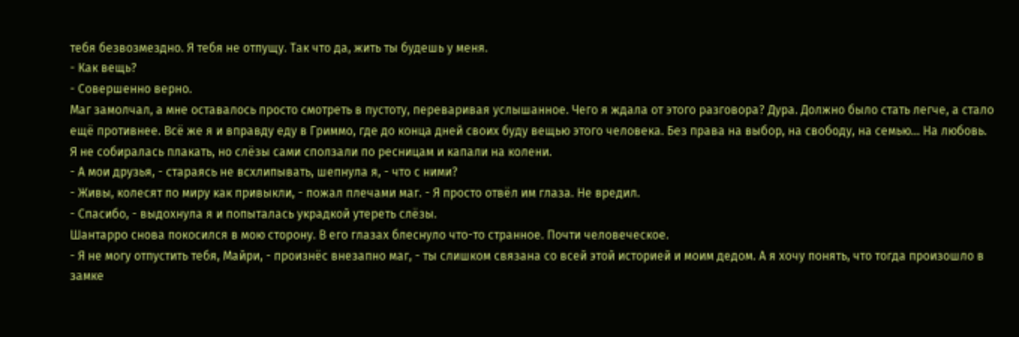тебя безвозмездно. Я тебя не отпущу. Так что да, жить ты будешь у меня.
- Как вещь?
- Совершенно верно.
Маг замолчал, а мне оставалось просто смотреть в пустоту, переваривая услышанное. Чего я ждала от этого разговора? Дура. Должно было стать легче, а стало ещё противнее. Всё же я и вправду еду в Гриммо, где до конца дней своих буду вещью этого человека. Без права на выбор, на свободу, на семью... На любовь.
Я не собиралась плакать, но слёзы сами сползали по ресницам и капали на колени.
- А мои друзья, - стараясь не всхлипывать, шепнула я, - что с ними?
- Живы, колесят по миру как привыкли, - пожал плечами маг. - Я просто отвёл им глаза. Не вредил.
- Спасибо, - выдохнула я и попыталась украдкой утереть слёзы.
Шантарро снова покосился в мою сторону. В его глазах блеснуло что-то странное. Почти человеческое.
- Я не могу отпустить тебя, Майри, - произнёс внезапно маг, - ты слишком связана со всей этой историей и моим дедом. А я хочу понять, что тогда произошло в замке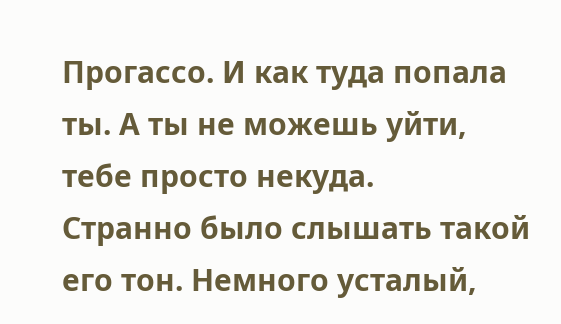Прогассо. И как туда попала ты. А ты не можешь уйти, тебе просто некуда.
Странно было слышать такой его тон. Немного усталый,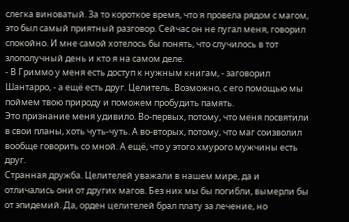слегка виноватый. За то короткое время, что я провела рядом с магом, это был самый приятный разговор. Сейчас он не пугал меня, говорил спокойно. И мне самой хотелось бы понять, что случилось в тот злополучный день и кто я на самом деле.
- В Гриммо у меня есть доступ к нужным книгам, - заговорил Шантарро, - а ещё есть друг. Целитель. Возможно, с его помощью мы поймем твою природу и поможем пробудить память.
Это признание меня удивило. Во-первых, потому, что меня посвятили в свои планы, хоть чуть-чуть. А во-вторых, потому, что маг соизволил вообще говорить со мной. А ещё, что у этого хмурого мужчины есть друг.
Странная дружба. Целителей уважали в нашем мире, да и отличались они от других магов. Без них мы бы погибли, вымерли бы от эпидемий. Да, орден целителей брал плату за лечение, но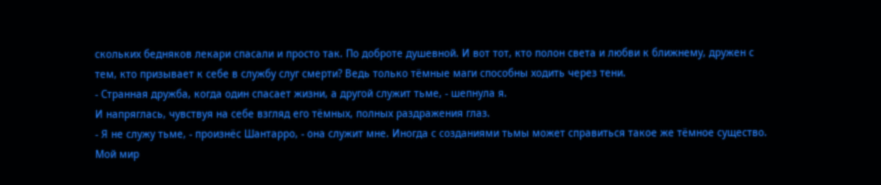скольких бедняков лекари спасали и просто так. По доброте душевной. И вот тот, кто полон света и любви к ближнему, дружен с тем, кто призывает к себе в службу слуг смерти? Ведь только тёмные маги способны ходить через тени.
- Странная дружба, когда один спасает жизни, а другой служит тьме, - шепнула я.
И напряглась, чувствуя на себе взгляд его тёмных, полных раздражения глаз.
- Я не служу тьме, - произнёс Шантарро, - она служит мне. Иногда с созданиями тьмы может справиться такое же тёмное существо. Мой мир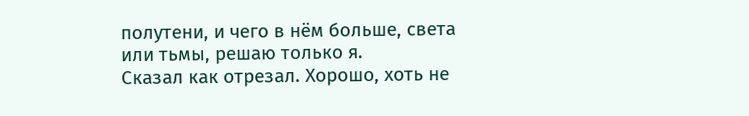полутени, и чего в нём больше, света или тьмы, решаю только я.
Сказал как отрезал. Хорошо, хоть не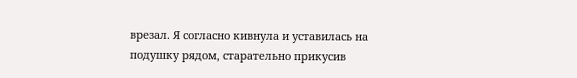врезал. Я согласно кивнула и уставилась на подушку рядом, старательно прикусив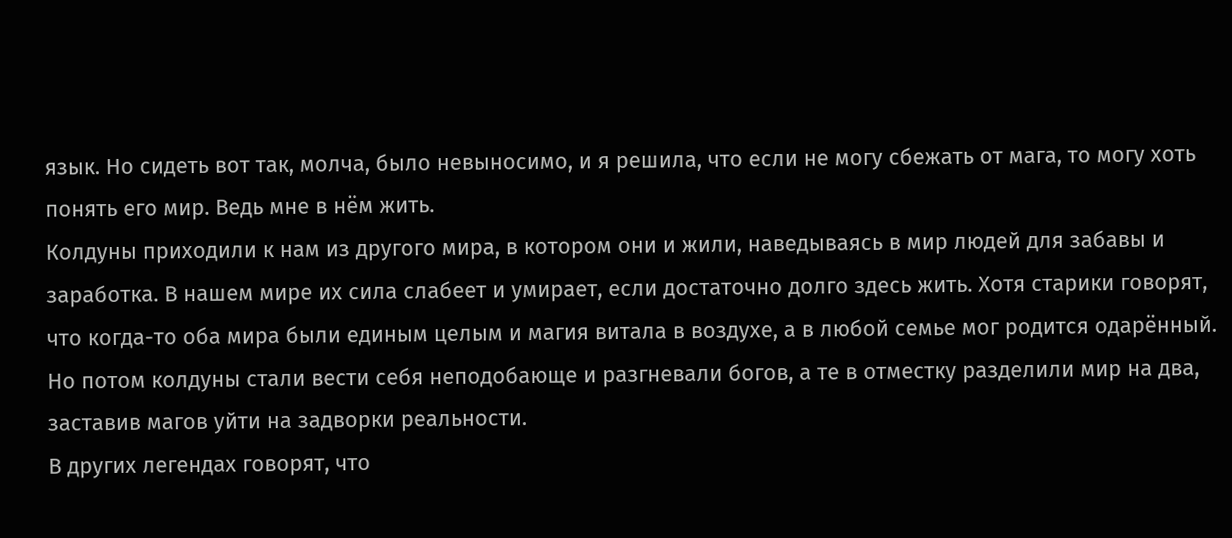язык. Но сидеть вот так, молча, было невыносимо, и я решила, что если не могу сбежать от мага, то могу хоть понять его мир. Ведь мне в нём жить.
Колдуны приходили к нам из другого мира, в котором они и жили, наведываясь в мир людей для забавы и заработка. В нашем мире их сила слабеет и умирает, если достаточно долго здесь жить. Хотя старики говорят, что когда-то оба мира были единым целым и магия витала в воздухе, а в любой семье мог родится одарённый. Но потом колдуны стали вести себя неподобающе и разгневали богов, а те в отместку разделили мир на два, заставив магов уйти на задворки реальности.
В других легендах говорят, что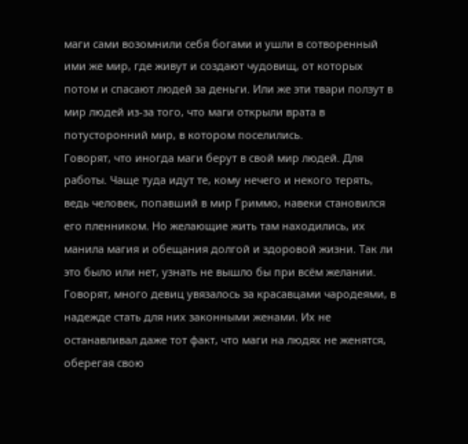маги сами возомнили себя богами и ушли в сотворенный ими же мир, где живут и создают чудовищ, от которых потом и спасают людей за деньги. Или же эти твари ползут в мир людей из-за того, что маги открыли врата в потусторонний мир, в котором поселились.
Говорят, что иногда маги берут в свой мир людей. Для работы. Чаще туда идут те, кому нечего и некого терять, ведь человек, попавший в мир Гриммо, навеки становился его пленником. Но желающие жить там находились, их манила магия и обещания долгой и здоровой жизни. Так ли это было или нет, узнать не вышло бы при всём желании. Говорят, много девиц увязалось за красавцами чародеями, в надежде стать для них законными женами. Их не останавливал даже тот факт, что маги на людях не женятся, оберегая свою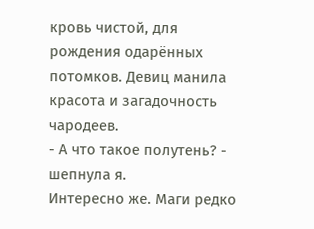кровь чистой, для рождения одарённых потомков. Девиц манила красота и загадочность чародеев.
- А что такое полутень? - шепнула я.
Интересно же. Маги редко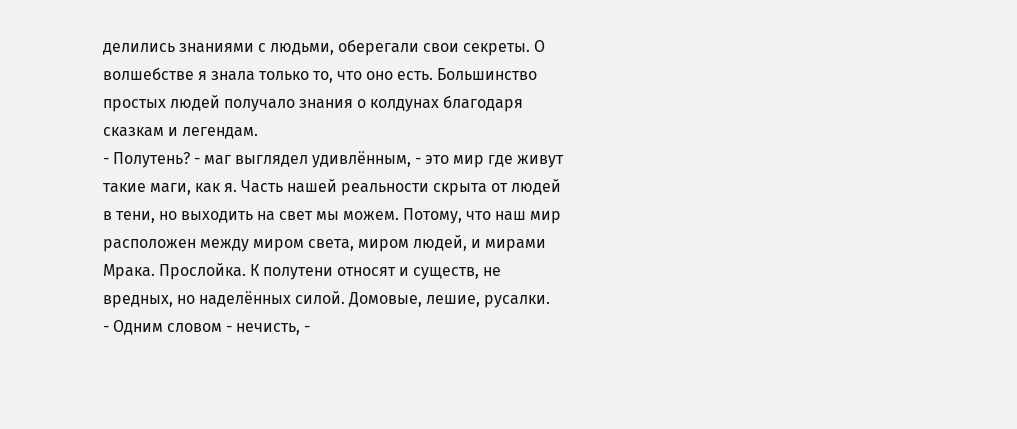делились знаниями с людьми, оберегали свои секреты. О волшебстве я знала только то, что оно есть. Большинство простых людей получало знания о колдунах благодаря сказкам и легендам.
- Полутень? - маг выглядел удивлённым, - это мир где живут такие маги, как я. Часть нашей реальности скрыта от людей в тени, но выходить на свет мы можем. Потому, что наш мир расположен между миром света, миром людей, и мирами Мрака. Прослойка. К полутени относят и существ, не вредных, но наделённых силой. Домовые, лешие, русалки.
- Одним словом - нечисть, -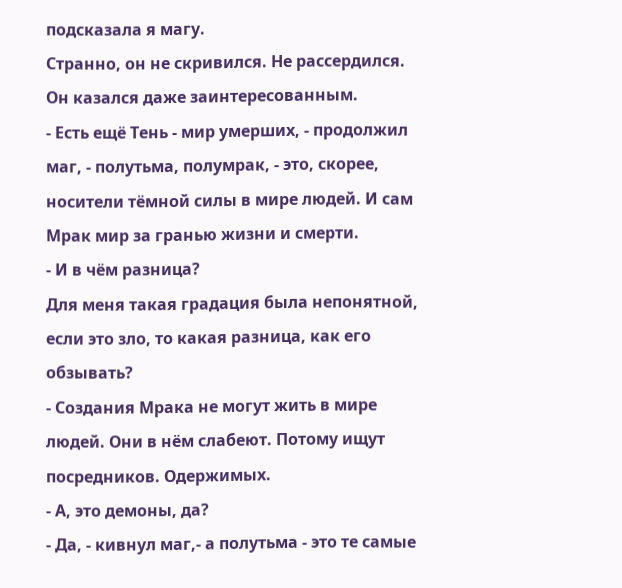подсказала я магу.
Странно, он не скривился. Не рассердился. Он казался даже заинтересованным.
- Есть ещё Тень - мир умерших, - продолжил маг, - полутьма, полумрак, - это, скорее, носители тёмной силы в мире людей. И сам Мрак мир за гранью жизни и смерти.
- И в чём разница?
Для меня такая градация была непонятной, если это зло, то какая разница, как его обзывать?
- Создания Мрака не могут жить в мире людей. Они в нём слабеют. Потому ищут посредников. Одержимых.
- А, это демоны, да?
- Да, - кивнул маг,- а полутьма - это те самые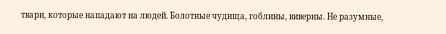твари, которые нападают на людей. Болотные чудища, гоблины, виверны. Не разумные,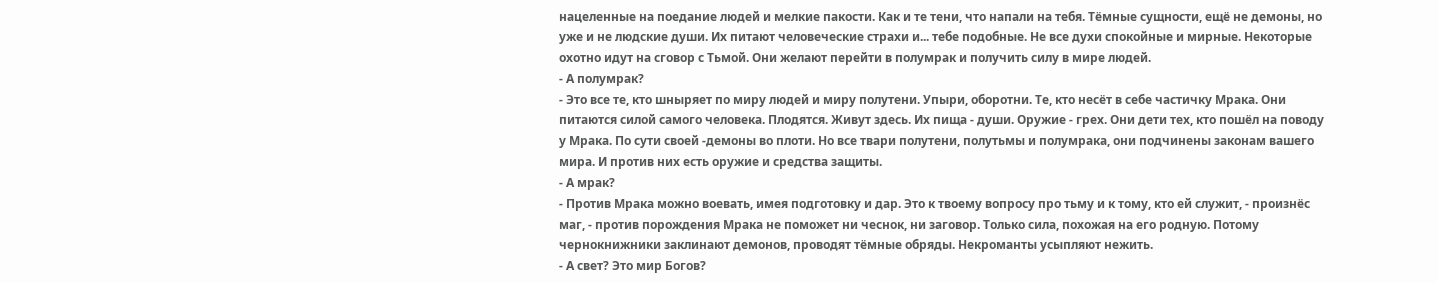нацеленные на поедание людей и мелкие пакости. Как и те тени, что напали на тебя. Тёмные сущности, ещё не демоны, но уже и не людские души. Их питают человеческие страхи и... тебе подобные. Не все духи спокойные и мирные. Некоторые охотно идут на сговор с Тьмой. Они желают перейти в полумрак и получить силу в мире людей.
- А полумрак?
- Это все те, кто шныряет по миру людей и миру полутени. Упыри, оборотни. Те, кто несёт в себе частичку Мрака. Они питаются силой самого человека. Плодятся. Живут здесь. Их пища - души. Оружие - грех. Они дети тех, кто пошёл на поводу у Мрака. По сути своей -демоны во плоти. Но все твари полутени, полутьмы и полумрака, они подчинены законам вашего мира. И против них есть оружие и средства защиты.
- А мрак?
- Против Мрака можно воевать, имея подготовку и дар. Это к твоему вопросу про тьму и к тому, кто ей служит, - произнёс маг, - против порождения Мрака не поможет ни чеснок, ни заговор. Только сила, похожая на его родную. Потому чернокнижники заклинают демонов, проводят тёмные обряды. Некроманты усыпляют нежить.
- А свет? Это мир Богов?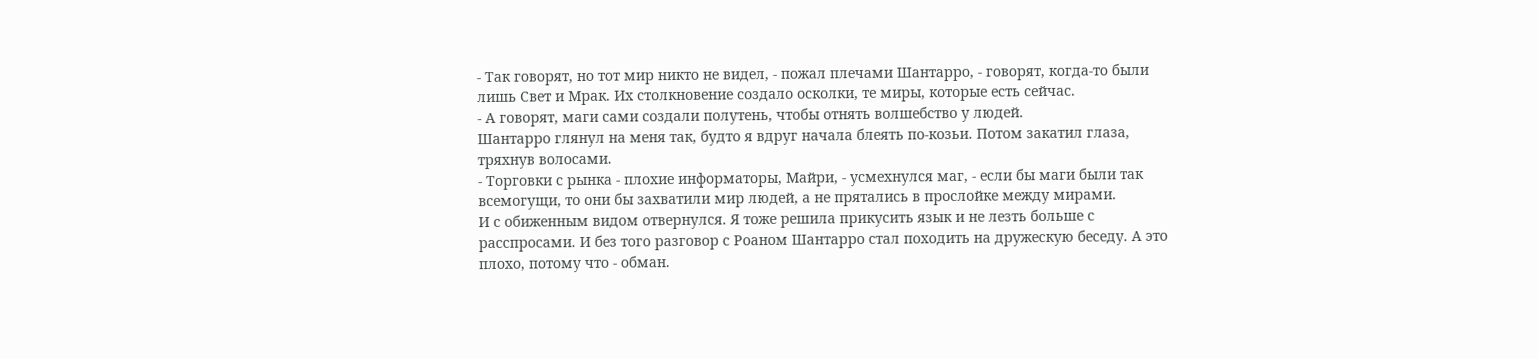- Так говорят, но тот мир никто не видел, - пожал плечами Шантарро, - говорят, когда-то были лишь Свет и Мрак. Их столкновение создало осколки, те миры, которые есть сейчас.
- А говорят, маги сами создали полутень, чтобы отнять волшебство у людей.
Шантарро глянул на меня так, будто я вдруг начала блеять по-козьи. Потом закатил глаза, тряхнув волосами.
- Торговки с рынка - плохие информаторы, Майри, - усмехнулся маг, - если бы маги были так всемогущи, то они бы захватили мир людей, а не прятались в прослойке между мирами.
И с обиженным видом отвернулся. Я тоже решила прикусить язык и не лезть больше с расспросами. И без того разговор с Роаном Шантарро стал походить на дружескую беседу. А это плохо, потому что - обман.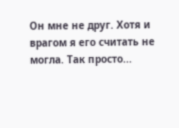Он мне не друг. Хотя и врагом я его считать не могла. Так просто...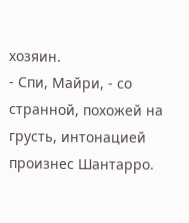хозяин.
- Спи, Майри, - со странной, похожей на грусть, интонацией произнес Шантарро.